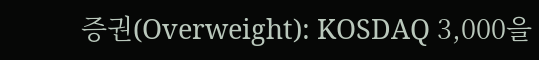증권(Overweight): KOSDAQ 3,000을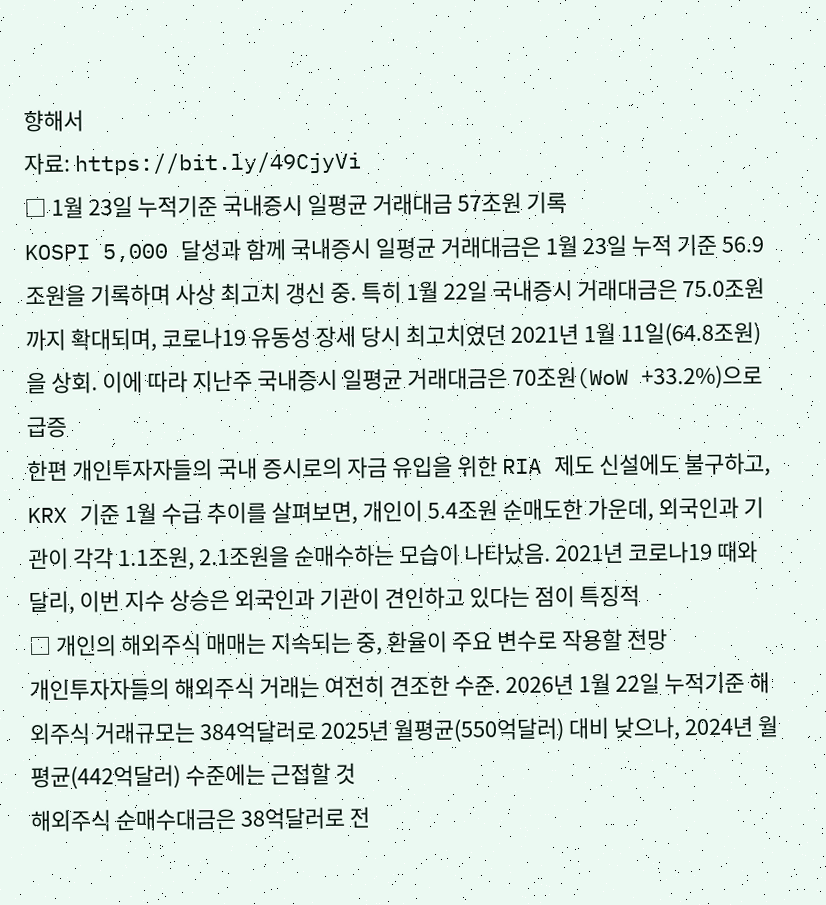향해서
자료: https://bit.ly/49CjyVi
□ 1월 23일 누적기준 국내증시 일평균 거래대금 57조원 기록
KOSPI 5,000 달성과 함께 국내증시 일평균 거래대금은 1월 23일 누적 기준 56.9조원을 기록하며 사상 최고치 갱신 중. 특히 1월 22일 국내증시 거래대금은 75.0조원까지 확대되며, 코로나19 유동성 장세 당시 최고치였던 2021년 1월 11일(64.8조원)을 상회. 이에 따라 지난주 국내증시 일평균 거래대금은 70조원(WoW +33.2%)으로 급증
한편 개인투자자들의 국내 증시로의 자금 유입을 위한 RIA 제도 신설에도 불구하고, KRX 기준 1월 수급 추이를 살펴보면, 개인이 5.4조원 순매도한 가운데, 외국인과 기관이 각각 1.1조원, 2.1조원을 순매수하는 모습이 나타났음. 2021년 코로나19 때와 달리, 이번 지수 상승은 외국인과 기관이 견인하고 있다는 점이 특징적
□ 개인의 해외주식 매매는 지속되는 중, 환율이 주요 변수로 작용할 전망
개인투자자들의 해외주식 거래는 여전히 견조한 수준. 2026년 1월 22일 누적기준 해외주식 거래규모는 384억달러로 2025년 월평균(550억달러) 대비 낮으나, 2024년 월평균(442억달러) 수준에는 근접할 것
해외주식 순매수대금은 38억달러로 전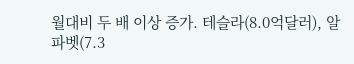월대비 두 배 이상 증가. 테슬라(8.0억달러), 알파벳(7.3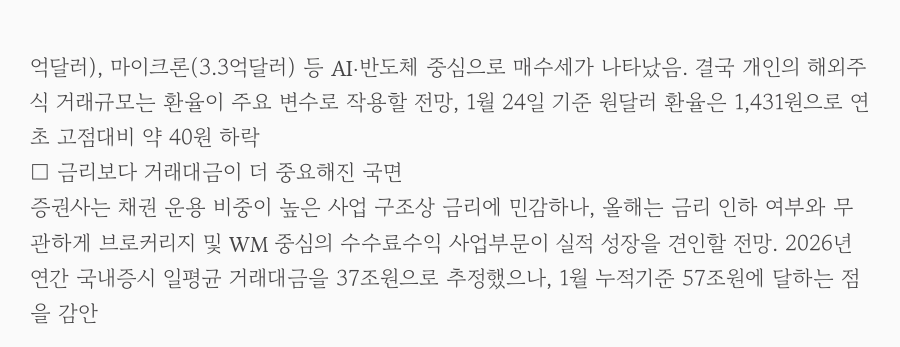억달러), 마이크론(3.3억달러) 등 AI·반도체 중심으로 매수세가 나타났음. 결국 개인의 해외주식 거래규모는 환율이 주요 변수로 작용할 전망, 1월 24일 기준 원달러 환율은 1,431원으로 연초 고점대비 약 40원 하락
□ 금리보다 거래대금이 더 중요해진 국면
증권사는 채권 운용 비중이 높은 사업 구조상 금리에 민감하나, 올해는 금리 인하 여부와 무관하게 브로커리지 및 WM 중심의 수수료수익 사업부문이 실적 성장을 견인할 전망. 2026년 연간 국내증시 일평균 거래대금을 37조원으로 추정했으나, 1월 누적기준 57조원에 달하는 점을 감안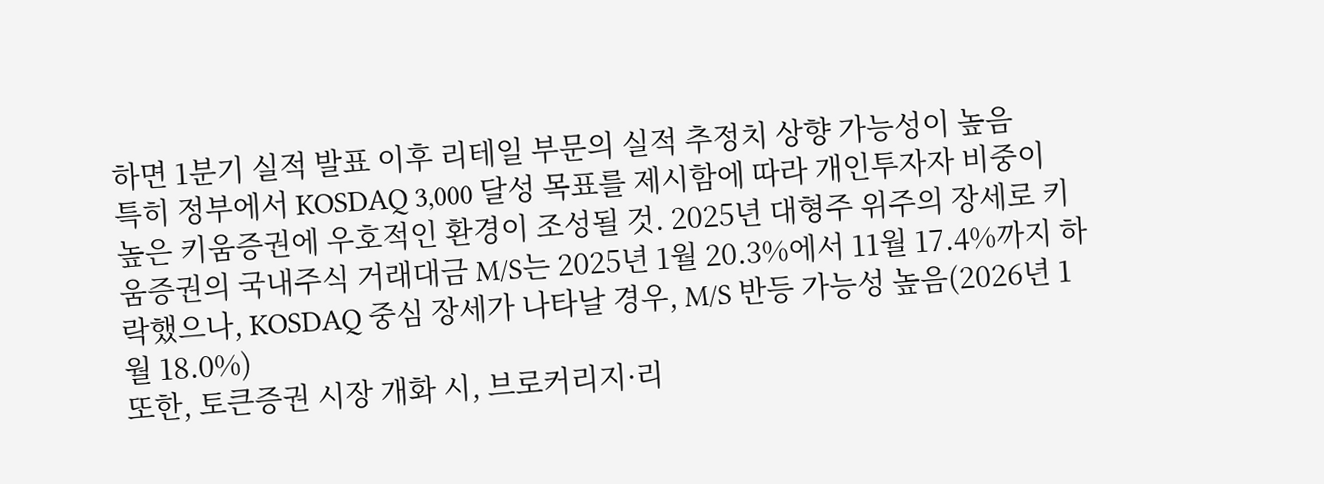하면 1분기 실적 발표 이후 리테일 부문의 실적 추정치 상향 가능성이 높음
특히 정부에서 KOSDAQ 3,000 달성 목표를 제시함에 따라 개인투자자 비중이 높은 키움증권에 우호적인 환경이 조성될 것. 2025년 대형주 위주의 장세로 키움증권의 국내주식 거래대금 M/S는 2025년 1월 20.3%에서 11월 17.4%까지 하락했으나, KOSDAQ 중심 장세가 나타날 경우, M/S 반등 가능성 높음(2026년 1월 18.0%)
또한, 토큰증권 시장 개화 시, 브로커리지·리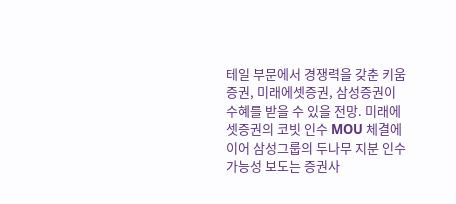테일 부문에서 경쟁력을 갖춘 키움증권, 미래에셋증권, 삼성증권이 수혜를 받을 수 있을 전망. 미래에셋증권의 코빗 인수 MOU 체결에 이어 삼성그룹의 두나무 지분 인수 가능성 보도는 증권사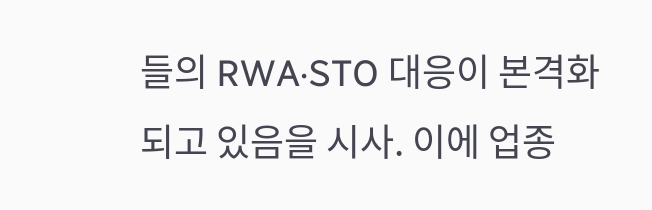들의 RWA·STO 대응이 본격화되고 있음을 시사. 이에 업종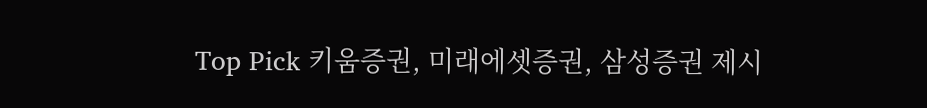Top Pick 키움증권, 미래에셋증권, 삼성증권 제시